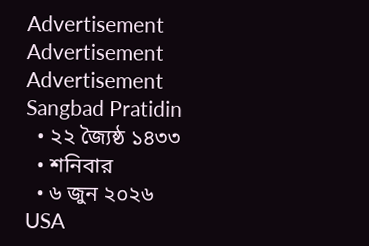Advertisement
Advertisement
Advertisement
Sangbad Pratidin
  • ২২ জ্যৈষ্ঠ ১৪৩৩
  • শনিবার
  • ৬ জুন ২০২৬
USA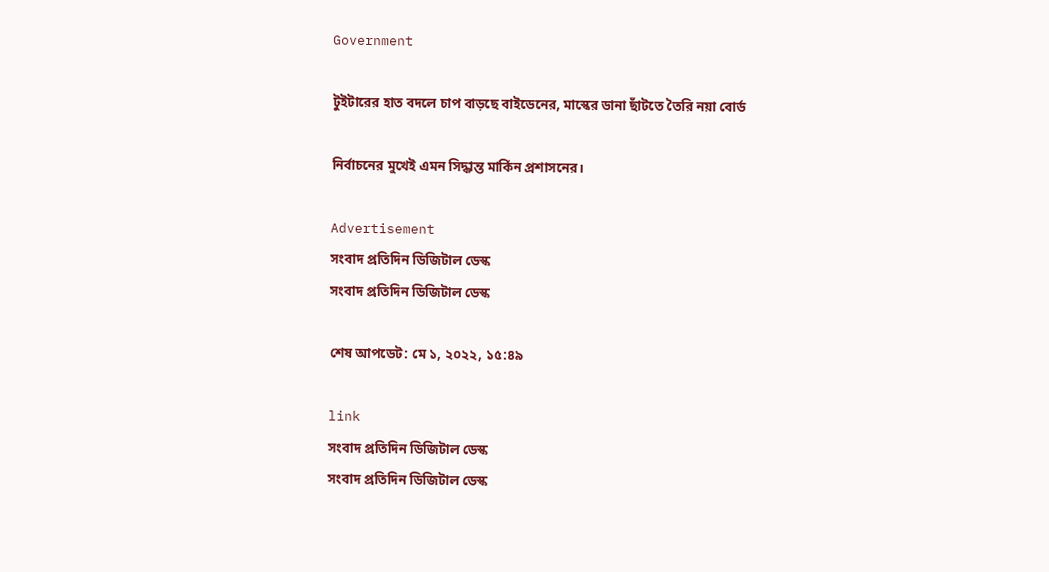Government

টুইটারের হাত বদলে চাপ বাড়ছে বাইডেনের, মাস্কের ডানা ছাঁটতে তৈরি নয়া বোর্ড

নির্বাচনের মুখেই এমন সিদ্ধান্ত মার্কিন প্রশাসনের।

Advertisement
সংবাদ প্রতিদিন ডিজিটাল ডেস্ক
সংবাদ প্রতিদিন ডিজিটাল ডেস্ক

শেষ আপডেট: মে ১, ২০২২, ১৫:৪৯

link
সংবাদ প্রতিদিন ডিজিটাল ডেস্ক
সংবাদ প্রতিদিন ডিজিটাল ডেস্ক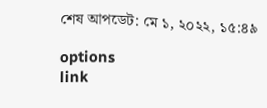শেষ আপডেট: মে ১, ২০২২, ১৫:৪৯

options
link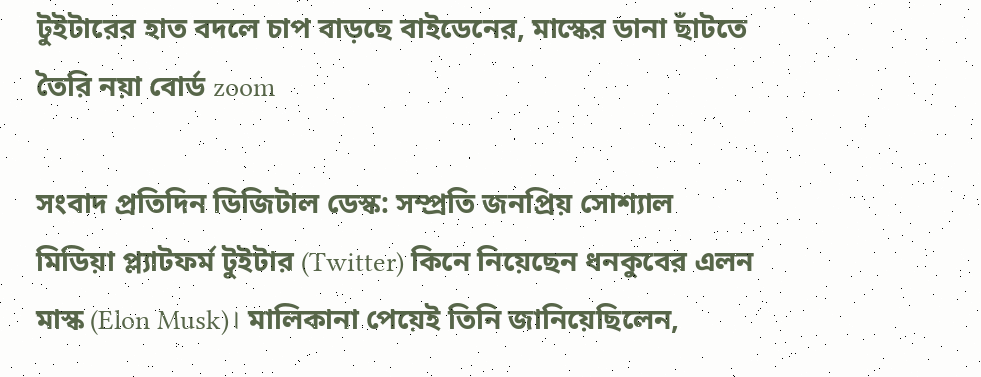টুইটারের হাত বদলে চাপ বাড়ছে বাইডেনের, মাস্কের ডানা ছাঁটতে তৈরি নয়া বোর্ড zoom

সংবাদ প্রতিদিন ডিজিটাল ডেস্ক: সম্প্রতি জনপ্রিয় সোশ্যাল মিডিয়া প্ল্যাটফর্ম টুইটার (Twitter) কিনে নিয়েছেন ধনকুবের এলন মাস্ক (Elon Musk)। মালিকানা পেয়েই তিনি জানিয়েছিলেন,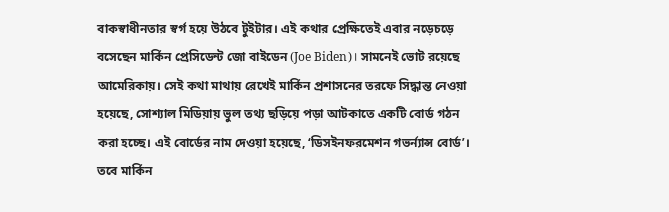বাকস্বাধীনতার স্বর্গ হয়ে উঠবে টুইটার। এই কথার প্রেক্ষিতেই এবার নড়েচড়ে বসেছেন মার্কিন প্রেসিডেন্ট জো বাইডেন (Joe Biden)। সামনেই ভোট রয়েছে আমেরিকায়। সেই কথা মাথায় রেখেই মার্কিন প্রশাসনের তরফে সিদ্ধান্ত নেওয়া হয়েছে, সোশ্যাল মিডিয়ায় ভুল তথ্য ছড়িয়ে পড়া আটকাতে একটি বোর্ড গঠন করা হচ্ছে। এই বোর্ডের নাম দেওয়া হয়েছে, ‘ডিসইনফরমেশন গভর্ন্যান্স বোর্ড’। তবে মার্কিন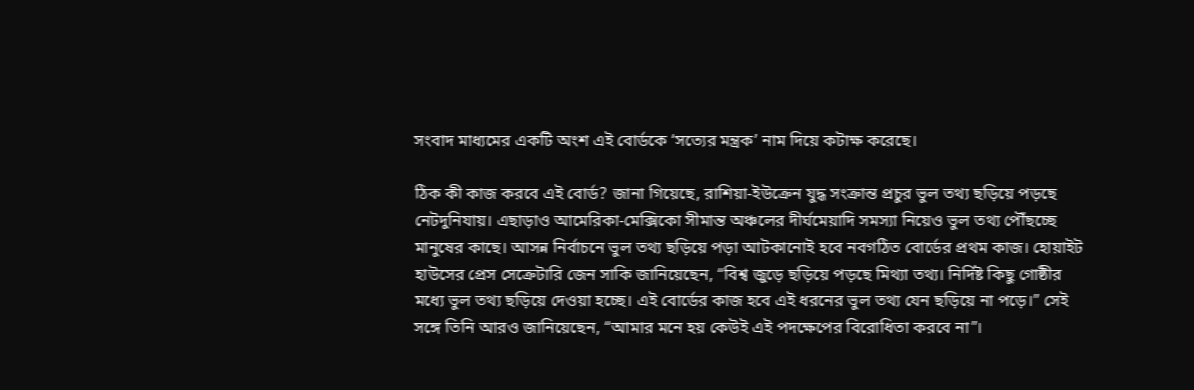সংবাদ মাধ্যমের একটি অংশ এই বোর্ডকে ‘সত্যের মন্ত্রক’ নাম দিয়ে কটাক্ষ করেছে।

ঠিক কী কাজ করবে এই বোর্ড? জানা গিয়েছে, রাশিয়া-ইউক্রেন যুদ্ধ সংক্রান্ত প্রচুর ভুল তথ্য ছড়িয়ে পড়ছে নেটদুনিযায়। এছাড়াও আমেরিকা-মেক্সিকো সীমান্ত অঞ্চলের দীর্ঘমেয়াদি সমস্যা নিয়েও ভুল তথ্য পৌঁছচ্ছে মানুষের কাছে। আসন্ন নির্বাচনে ভুল তথ্য ছড়িয়ে পড়া আটকানোই হবে নবগঠিত বোর্ডের প্রথম কাজ। হোয়াইট হাউসের প্রেস সেক্রেটারি জেন সাকি জানিয়েছেন, “বিশ্ব জুড়ে ছড়িয়ে পড়ছে মিথ্যা তথ্য। নির্দিষ্ট কিছু গোষ্ঠীর মধ্যে ভুল তথ্য ছড়িয়ে দেওয়া হচ্ছে। এই বোর্ডের কাজ হবে এই ধরনের ভুল তথ্য যেন ছড়িয়ে না পড়ে।” সেই সঙ্গে তিনি আরও জানিয়েছেন, “আমার মনে হয় কেউই এই পদক্ষেপের বিরোধিতা করবে না”।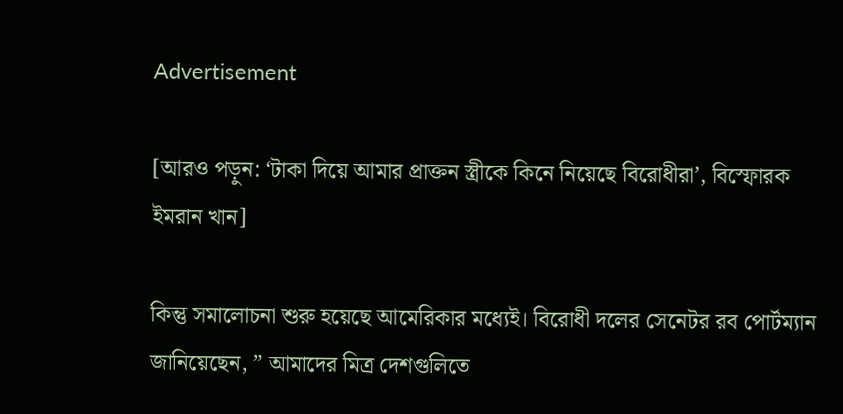Advertisement

[আরও পড়ুন: ‘টাকা দিয়ে আমার প্রাক্তন স্ত্রীকে কিনে নিয়েছে বিরোধীরা’, বিস্ফোরক ইমরান খান]

কিন্তু সমালোচনা শুরু হয়েছে আমেরিকার মধ্যেই। বিরোধী দলের সেনেটর রব পোর্টম্যান জানিয়েছেন, ” আমাদের মিত্র দেশগুলিতে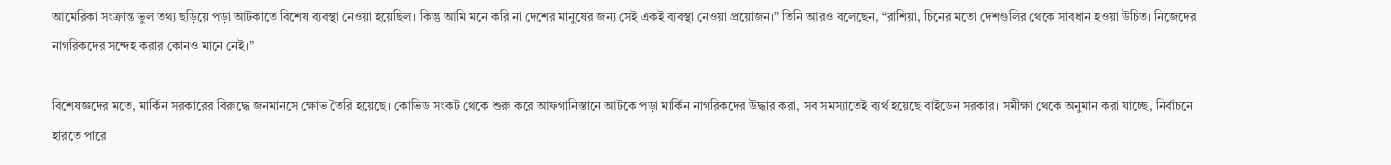আমেরিকা সংক্রান্ত ভুল তথ্য ছড়িয়ে পড়া আটকাতে বিশেষ ব্যবস্থা নেওয়া হয়েছিল। কিন্তু আমি মনে করি না দেশের মানুষের জন্য সেই একই ব্যবস্থা নেওয়া প্রয়োজন।” তিনি আরও বলেছেন, “রাশিয়া, চিনের মতো দেশগুলির থেকে সাবধান হওয়া উচিত। নিজেদের নাগরিকদের সন্দেহ করার কোনও মানে নেই।”

বিশেষজ্ঞদের মতে, মার্কিন সরকারের বিরুদ্ধে জনমানসে ক্ষোভ তৈরি হয়েছে। কোভিড সংকট থেকে শুরু করে আফগানিস্তানে আটকে পড়া মার্কিন নাগরিকদের উদ্ধার করা, সব সমস্যাতেই ব্যর্থ হয়েছে বাইডেন সরকার। সমীক্ষা থেকে অনুমান করা যাচ্ছে, নির্বাচনে হারতে পারে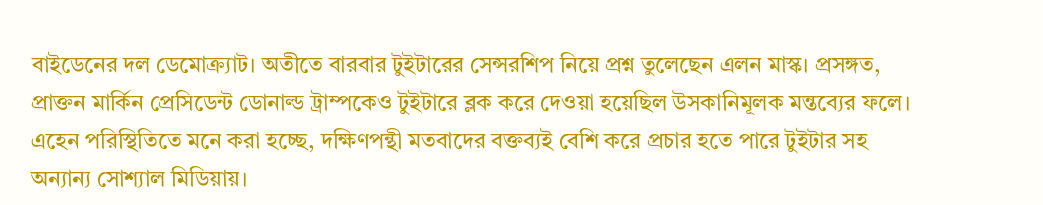বাইডেনের দল ডেমোক্র্যাট। অতীতে বারবার টুইটারের সেন্সরশিপ নিয়ে প্রশ্ন তুলেছেন এলন মাস্ক। প্রসঙ্গত, প্রাক্তন মার্কিন প্রেসিডেন্ট ডোনাল্ড ট্রাম্পকেও টুইটারে ব্লক করে দেওয়া হয়েছিল উসকানিমূলক মন্তব্যের ফলে। এহেন পরিস্থিতিতে মনে করা হচ্ছে, দক্ষিণপন্থী মতবাদের বক্তব্যই বেশি করে প্রচার হতে পারে টুইটার সহ অন্যান্য সোশ্যাল মিডিয়ায়।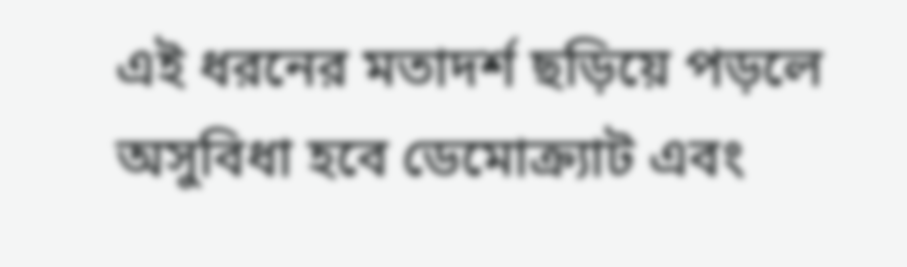এই ধরনের মতাদর্শ ছড়িয়ে পড়লে অসুবিধা হবে ডেমোক্র্যাট এবং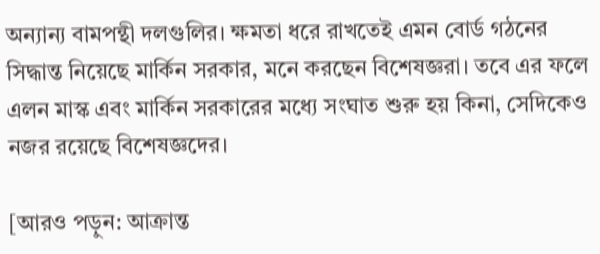অন্যান্য বামপন্থী দলগুলির। ক্ষমতা ধরে রাখতেই এমন বোর্ড গঠনের সিদ্ধান্ত নিয়েছে মার্কিন সরকার, মনে করছেন বিশেষজ্ঞরা। তবে এর ফলে এলন মাস্ক এবং মার্কিন সরকারের মধ্যে সংঘাত শুরু হয় কিনা, সেদিকেও নজর রয়েছে বিশেষজ্ঞদের।

[আরও পড়ুন: আক্রান্ত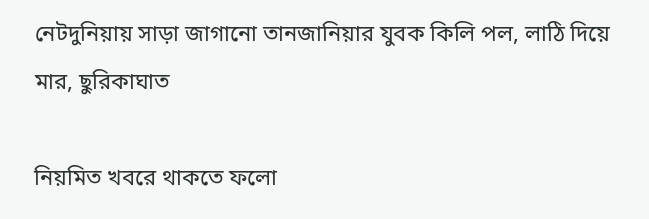নেটদুনিয়ায় সাড়া জাগানো তানজানিয়ার যুবক কিলি পল, লাঠি দিয়ে মার, ছুরিকাঘাত

নিয়মিত খবরে থাকতে ফলো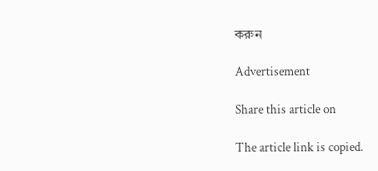করুন

Advertisement

Share this article on

The article link is copied.